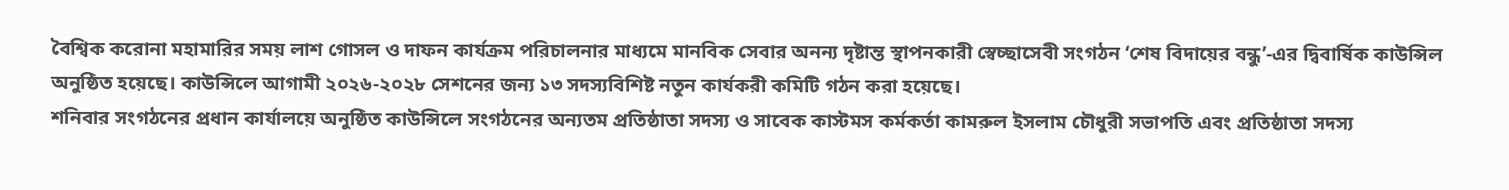বৈশ্বিক করোনা মহামারির সময় লাশ গোসল ও দাফন কার্যক্রম পরিচালনার মাধ্যমে মানবিক সেবার অনন্য দৃষ্টান্ত স্থাপনকারী স্বেচ্ছাসেবী সংগঠন ‘শেষ বিদায়ের বন্ধু’-এর দ্বিবার্ষিক কাউন্সিল অনুষ্ঠিত হয়েছে। কাউন্সিলে আগামী ২০২৬-২০২৮ সেশনের জন্য ১৩ সদস্যবিশিষ্ট নতুন কার্যকরী কমিটি গঠন করা হয়েছে।
শনিবার সংগঠনের প্রধান কার্যালয়ে অনুষ্ঠিত কাউন্সিলে সংগঠনের অন্যতম প্রতিষ্ঠাতা সদস্য ও সাবেক কাস্টমস কর্মকর্তা কামরুল ইসলাম চৌধুরী সভাপতি এবং প্রতিষ্ঠাতা সদস্য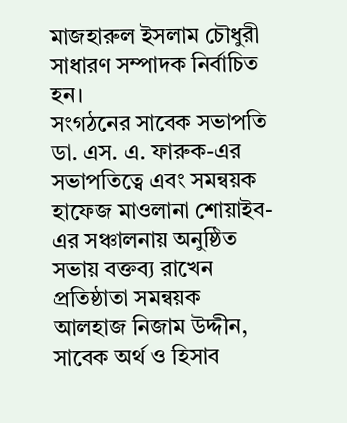মাজহারুল ইসলাম চৌধুরী সাধারণ সম্পাদক নির্বাচিত হন।
সংগঠনের সাবেক সভাপতি ডা. এস. এ. ফারুক-এর সভাপতিত্বে এবং সমন্বয়ক হাফেজ মাওলানা শোয়াইব-এর সঞ্চালনায় অনুষ্ঠিত সভায় বক্তব্য রাখেন প্রতিষ্ঠাতা সমন্বয়ক আলহাজ নিজাম উদ্দীন, সাবেক অর্থ ও হিসাব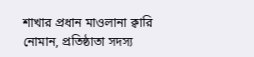শাখার প্রধান মাওলানা ক্বারি নোমান, প্রতিষ্ঠাতা সদস্য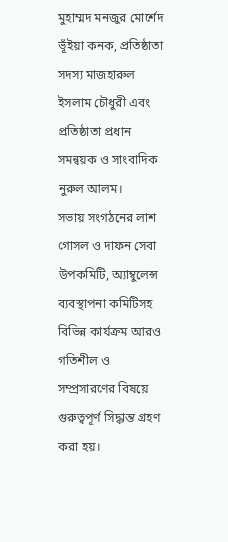মুহাম্মদ মনজুর মোর্শেদ ভূঁইয়া কনক, প্রতিষ্ঠাতা সদস্য মাজহারুল ইসলাম চৌধুরী এবং প্রতিষ্ঠাতা প্রধান সমন্বয়ক ও সাংবাদিক নুরুল আলম।
সভায় সংগঠনের লাশ গোসল ও দাফন সেবা উপকমিটি, অ্যাম্বুলেন্স ব্যবস্থাপনা কমিটিসহ বিভিন্ন কার্যক্রম আরও গতিশীল ও সম্প্রসারণের বিষয়ে গুরুত্বপূর্ণ সিদ্ধান্ত গ্রহণ করা হয়।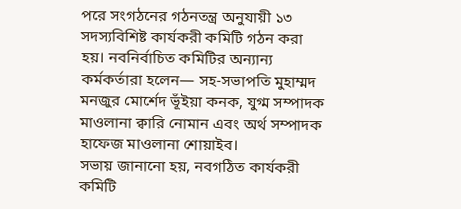পরে সংগঠনের গঠনতন্ত্র অনুযায়ী ১৩ সদস্যবিশিষ্ট কার্যকরী কমিটি গঠন করা হয়। নবনির্বাচিত কমিটির অন্যান্য কর্মকর্তারা হলেন— সহ-সভাপতি মুহাম্মদ মনজুর মোর্শেদ ভূঁইয়া কনক, যুগ্ম সম্পাদক মাওলানা ক্বারি নোমান এবং অর্থ সম্পাদক হাফেজ মাওলানা শোয়াইব।
সভায় জানানো হয়, নবগঠিত কার্যকরী কমিটি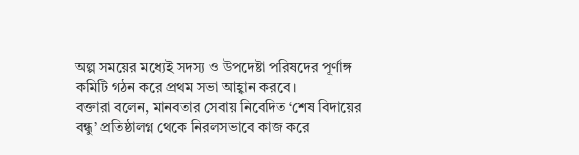অল্প সময়ের মধ্যেই সদস্য ও উপদেষ্টা পরিষদের পূর্ণাঙ্গ কমিটি গঠন করে প্রথম সভা আহ্বান করবে।
বক্তারা বলেন, মানবতার সেবায় নিবেদিত ‘শেষ বিদায়ের বন্ধু’ প্রতিষ্ঠালগ্ন থেকে নিরলসভাবে কাজ করে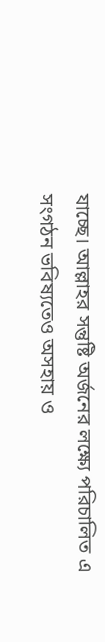যাচ্ছে। আল্লাহর সন্তুষ্টি অর্জনের লক্ষ্যে পরিচালিত এ সংগঠন ভবিষ্যতেও অসহায় ও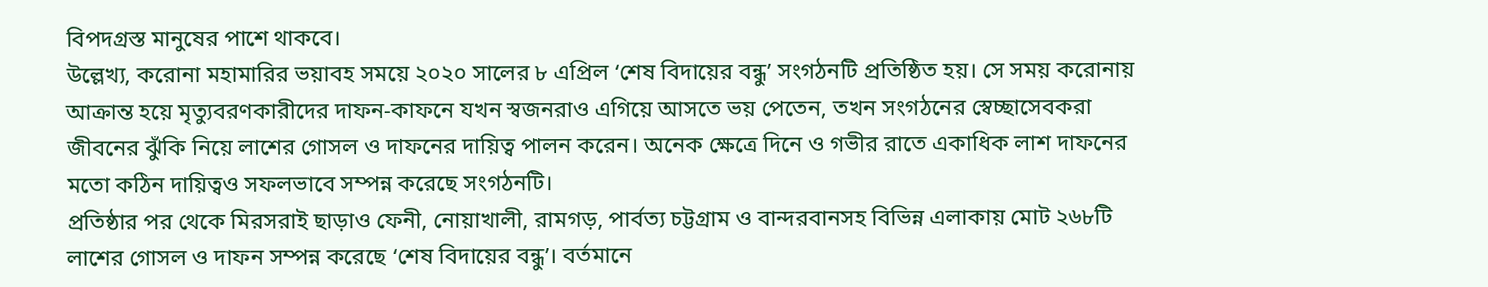বিপদগ্রস্ত মানুষের পাশে থাকবে।
উল্লেখ্য, করোনা মহামারির ভয়াবহ সময়ে ২০২০ সালের ৮ এপ্রিল ‘শেষ বিদায়ের বন্ধু’ সংগঠনটি প্রতিষ্ঠিত হয়। সে সময় করোনায় আক্রান্ত হয়ে মৃত্যুবরণকারীদের দাফন-কাফনে যখন স্বজনরাও এগিয়ে আসতে ভয় পেতেন, তখন সংগঠনের স্বেচ্ছাসেবকরা জীবনের ঝুঁকি নিয়ে লাশের গোসল ও দাফনের দায়িত্ব পালন করেন। অনেক ক্ষেত্রে দিনে ও গভীর রাতে একাধিক লাশ দাফনের মতো কঠিন দায়িত্বও সফলভাবে সম্পন্ন করেছে সংগঠনটি।
প্রতিষ্ঠার পর থেকে মিরসরাই ছাড়াও ফেনী, নোয়াখালী, রামগড়, পার্বত্য চট্টগ্রাম ও বান্দরবানসহ বিভিন্ন এলাকায় মোট ২৬৮টি লাশের গোসল ও দাফন সম্পন্ন করেছে ‘শেষ বিদায়ের বন্ধু’। বর্তমানে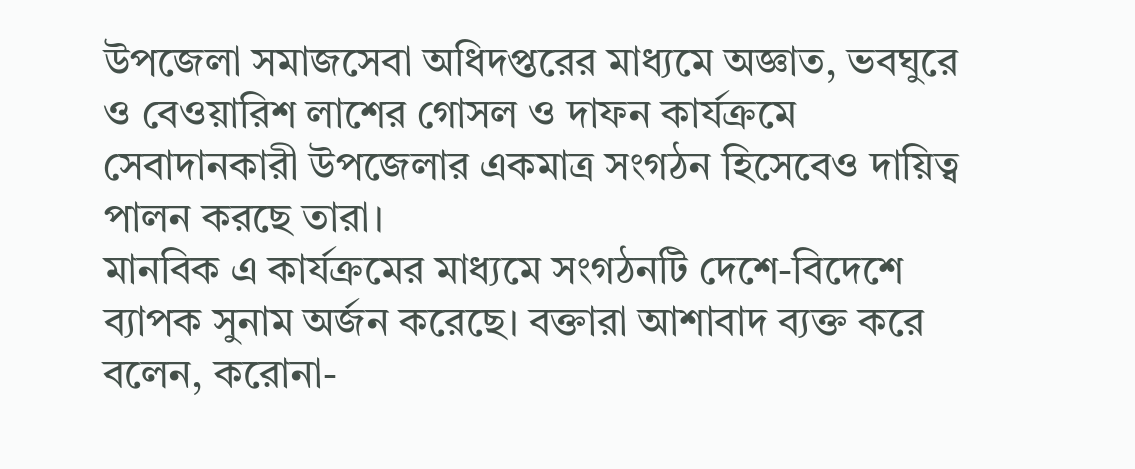উপজেলা সমাজসেবা অধিদপ্তরের মাধ্যমে অজ্ঞাত, ভবঘুরে ও বেওয়ারিশ লাশের গোসল ও দাফন কার্যক্রমে সেবাদানকারী উপজেলার একমাত্র সংগঠন হিসেবেও দায়িত্ব পালন করছে তারা।
মানবিক এ কার্যক্রমের মাধ্যমে সংগঠনটি দেশে-বিদেশে ব্যাপক সুনাম অর্জন করেছে। বক্তারা আশাবাদ ব্যক্ত করে বলেন, করোনা-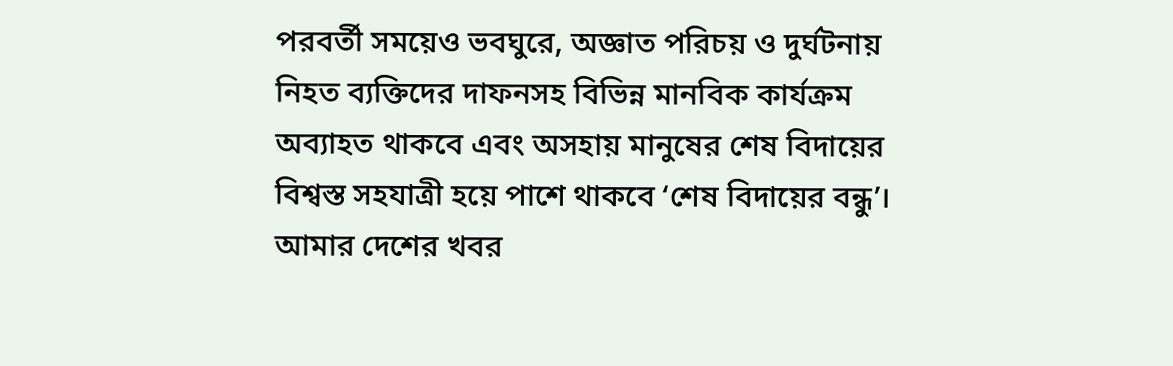পরবর্তী সময়েও ভবঘুরে, অজ্ঞাত পরিচয় ও দুর্ঘটনায় নিহত ব্যক্তিদের দাফনসহ বিভিন্ন মানবিক কার্যক্রম অব্যাহত থাকবে এবং অসহায় মানুষের শেষ বিদায়ের বিশ্বস্ত সহযাত্রী হয়ে পাশে থাকবে ‘শেষ বিদায়ের বন্ধু’।
আমার দেশের খবর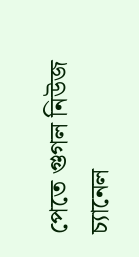পেতে গুগল নিউজ চ্যানেল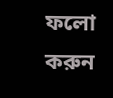ফলো করুন